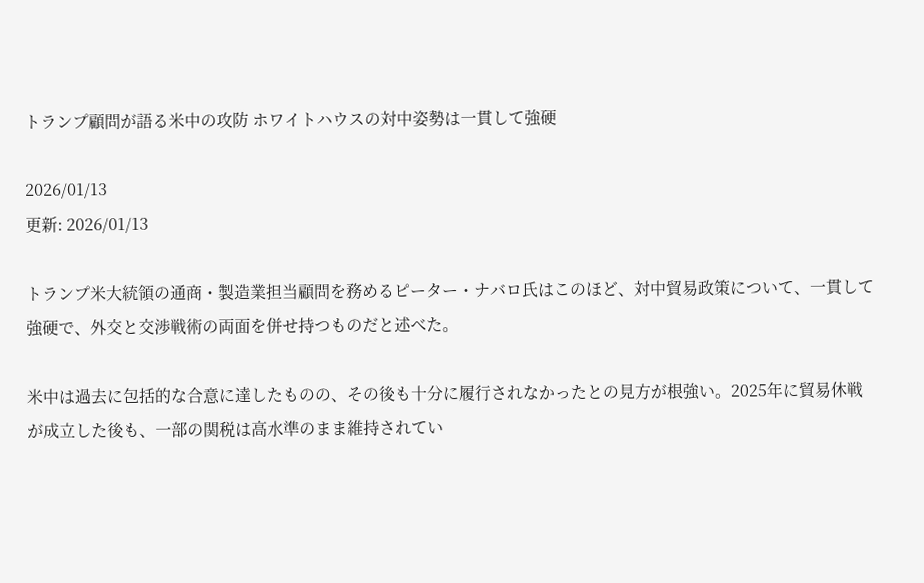トランプ顧問が語る米中の攻防 ホワイトハウスの対中姿勢は一貫して強硬

2026/01/13
更新: 2026/01/13

トランプ米大統領の通商・製造業担当顧問を務めるピーター・ナバロ氏はこのほど、対中貿易政策について、一貫して強硬で、外交と交渉戦術の両面を併せ持つものだと述べた。

米中は過去に包括的な合意に達したものの、その後も十分に履行されなかったとの見方が根強い。2025年に貿易休戦が成立した後も、一部の関税は高水準のまま維持されてい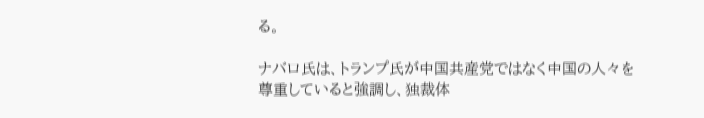る。

ナバロ氏は、トランプ氏が中国共産党ではなく中国の人々を尊重していると強調し、独裁体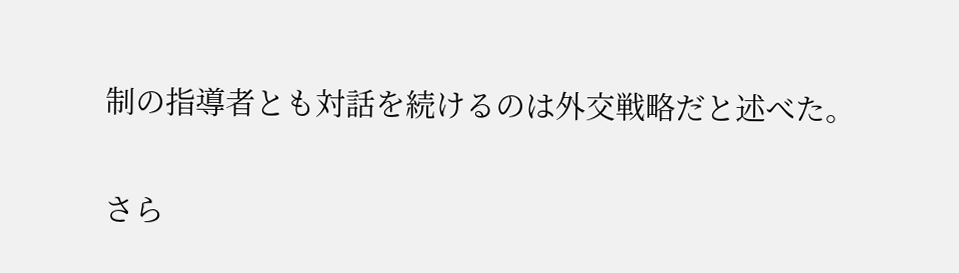制の指導者とも対話を続けるのは外交戦略だと述べた。

さら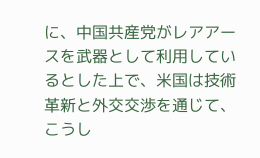に、中国共産党がレアアースを武器として利用しているとした上で、米国は技術革新と外交交渉を通じて、こうし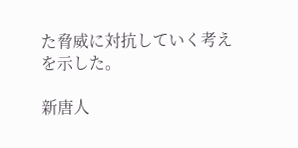た脅威に対抗していく考えを示した。

新唐人